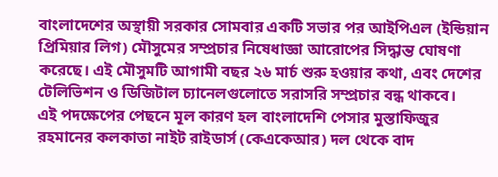বাংলাদেশের অস্থায়ী সরকার সোমবার একটি সভার পর আইপিএল (ইন্ডিয়ান প্রিমিয়ার লিগ) মৌসুমের সম্প্রচার নিষেধাজ্ঞা আরোপের সিদ্ধান্ত ঘোষণা করেছে। এই মৌসুমটি আগামী বছর ২৬ মার্চ শুরু হওয়ার কথা, এবং দেশের টেলিভিশন ও ডিজিটাল চ্যানেলগুলোতে সরাসরি সম্প্রচার বন্ধ থাকবে।
এই পদক্ষেপের পেছনে মূল কারণ হল বাংলাদেশি পেসার মুস্তাফিজুর রহমানের কলকাতা নাইট রাইডার্স (কেএকেআর) দল থেকে বাদ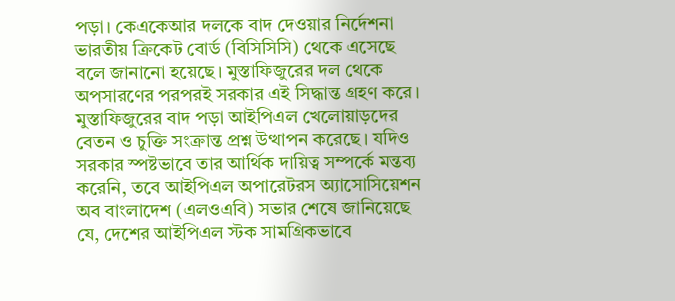পড়া। কেএকেআর দলকে বাদ দেওয়ার নির্দেশনা ভারতীয় ক্রিকেট বোর্ড (বিসিসিসি) থেকে এসেছে বলে জানানো হয়েছে। মুস্তাফিজুরের দল থেকে অপসারণের পরপরই সরকার এই সিদ্ধান্ত গ্রহণ করে।
মুস্তাফিজুরের বাদ পড়া আইপিএল খেলোয়াড়দের বেতন ও চুক্তি সংক্রান্ত প্রশ্ন উত্থাপন করেছে। যদিও সরকার স্পষ্টভাবে তার আর্থিক দায়িত্ব সম্পর্কে মন্তব্য করেনি, তবে আইপিএল অপারেটরস অ্যাসোসিয়েশন অব বাংলাদেশ (এলওএবি) সভার শেষে জানিয়েছে যে, দেশের আইপিএল স্টক সামগ্রিকভাবে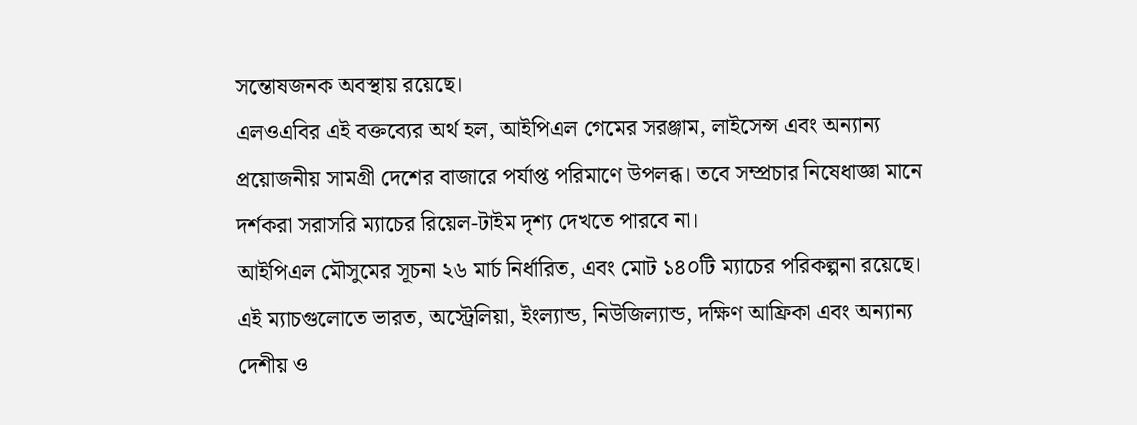সন্তোষজনক অবস্থায় রয়েছে।
এলওএবির এই বক্তব্যের অর্থ হল, আইপিএল গেমের সরঞ্জাম, লাইসেন্স এবং অন্যান্য প্রয়োজনীয় সামগ্রী দেশের বাজারে পর্যাপ্ত পরিমাণে উপলব্ধ। তবে সম্প্রচার নিষেধাজ্ঞা মানে দর্শকরা সরাসরি ম্যাচের রিয়েল-টাইম দৃশ্য দেখতে পারবে না।
আইপিএল মৌসুমের সূচনা ২৬ মার্চ নির্ধারিত, এবং মোট ১৪০টি ম্যাচের পরিকল্পনা রয়েছে। এই ম্যাচগুলোতে ভারত, অস্ট্রেলিয়া, ইংল্যান্ড, নিউজিল্যান্ড, দক্ষিণ আফ্রিকা এবং অন্যান্য দেশীয় ও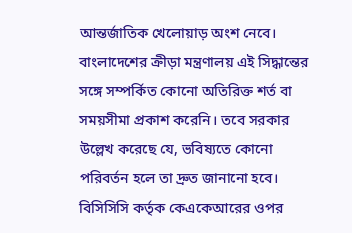আন্তর্জাতিক খেলোয়াড় অংশ নেবে।
বাংলাদেশের ক্রীড়া মন্ত্রণালয় এই সিদ্ধান্তের সঙ্গে সম্পর্কিত কোনো অতিরিক্ত শর্ত বা সময়সীমা প্রকাশ করেনি। তবে সরকার উল্লেখ করেছে যে, ভবিষ্যতে কোনো পরিবর্তন হলে তা দ্রুত জানানো হবে।
বিসিসিসি কর্তৃক কেএকেআরের ওপর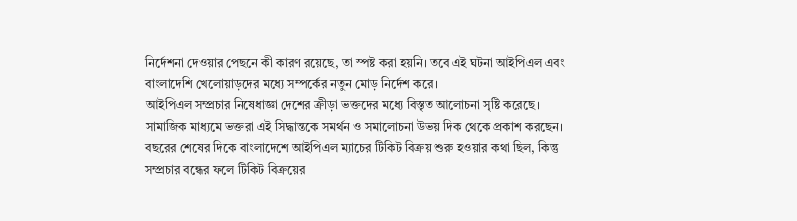নির্দেশনা দেওয়ার পেছনে কী কারণ রয়েছে, তা স্পষ্ট করা হয়নি। তবে এই ঘটনা আইপিএল এবং বাংলাদেশি খেলোয়াড়দের মধ্যে সম্পর্কের নতুন মোড় নির্দেশ করে।
আইপিএল সম্প্রচার নিষেধাজ্ঞা দেশের ক্রীড়া ভক্তদের মধ্যে বিস্তৃত আলোচনা সৃষ্টি করেছে। সামাজিক মাধ্যমে ভক্তরা এই সিদ্ধান্তকে সমর্থন ও সমালোচনা উভয় দিক থেকে প্রকাশ করছেন।
বছরের শেষের দিকে বাংলাদেশে আইপিএল ম্যাচের টিকিট বিক্রয় শুরু হওয়ার কথা ছিল, কিন্তু সম্প্রচার বন্ধের ফলে টিকিট বিক্রয়ের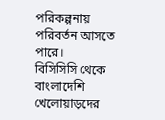পরিকল্পনায় পরিবর্তন আসতে পারে।
বিসিসিসি থেকে বাংলাদেশি খেলোয়াড়দের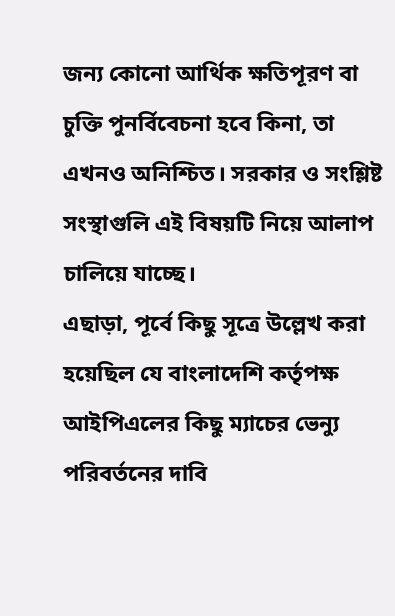জন্য কোনো আর্থিক ক্ষতিপূরণ বা চুক্তি পুনর্বিবেচনা হবে কিনা, তা এখনও অনিশ্চিত। সরকার ও সংশ্লিষ্ট সংস্থাগুলি এই বিষয়টি নিয়ে আলাপ চালিয়ে যাচ্ছে।
এছাড়া, পূর্বে কিছু সূত্রে উল্লেখ করা হয়েছিল যে বাংলাদেশি কর্তৃপক্ষ আইপিএলের কিছু ম্যাচের ভেন্যু পরিবর্তনের দাবি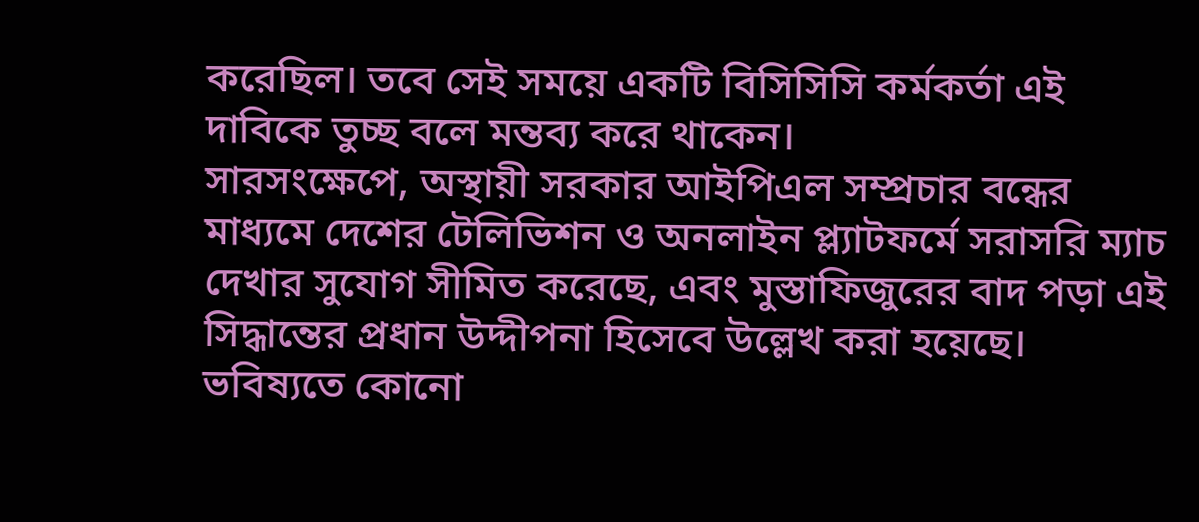করেছিল। তবে সেই সময়ে একটি বিসিসিসি কর্মকর্তা এই দাবিকে তুচ্ছ বলে মন্তব্য করে থাকেন।
সারসংক্ষেপে, অস্থায়ী সরকার আইপিএল সম্প্রচার বন্ধের মাধ্যমে দেশের টেলিভিশন ও অনলাইন প্ল্যাটফর্মে সরাসরি ম্যাচ দেখার সুযোগ সীমিত করেছে, এবং মুস্তাফিজুরের বাদ পড়া এই সিদ্ধান্তের প্রধান উদ্দীপনা হিসেবে উল্লেখ করা হয়েছে। ভবিষ্যতে কোনো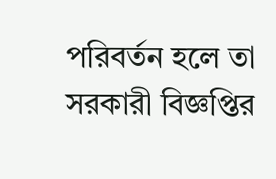পরিবর্তন হলে তা সরকারী বিজ্ঞপ্তির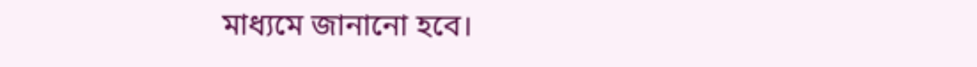মাধ্যমে জানানো হবে।